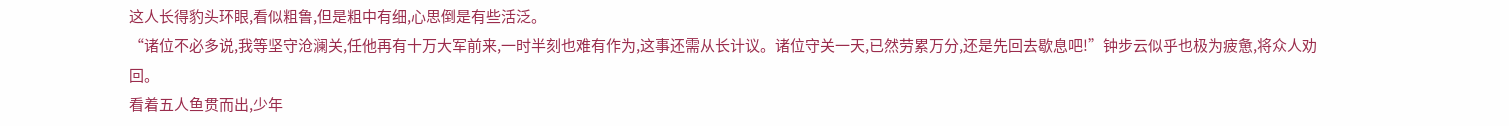这人长得豹头环眼,看似粗鲁,但是粗中有细,心思倒是有些活泛。
“诸位不必多说,我等坚守沧澜关,任他再有十万大军前来,一时半刻也难有作为,这事还需从长计议。诸位守关一天,已然劳累万分,还是先回去歇息吧!”钟步云似乎也极为疲惫,将众人劝回。
看着五人鱼贯而出,少年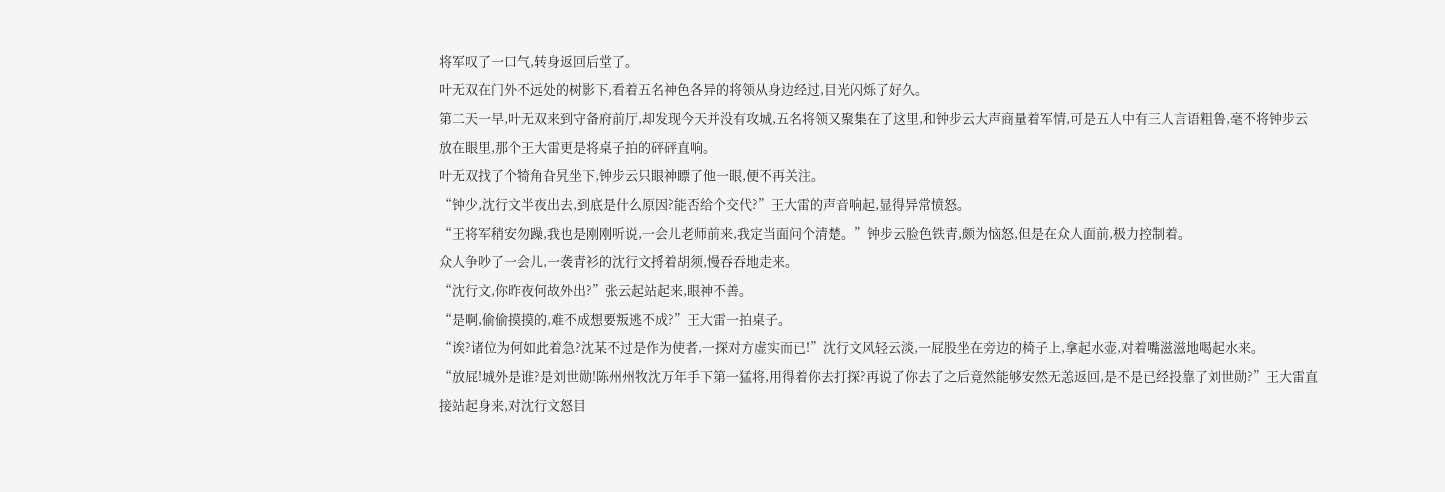将军叹了一口气,转身返回后堂了。
叶无双在门外不远处的树影下,看着五名神色各异的将领从身边经过,目光闪烁了好久。
第二天一早,叶无双来到守备府前厅,却发现今天并没有攻城,五名将领又聚集在了这里,和钟步云大声商量着军情,可是五人中有三人言语粗鲁,毫不将钟步云放在眼里,那个王大雷更是将桌子拍的砰砰直响。
叶无双找了个犄角旮旯坐下,钟步云只眼神瞟了他一眼,便不再关注。
“钟少,沈行文半夜出去,到底是什么原因?能否给个交代?”王大雷的声音响起,显得异常愤怒。
“王将军稍安勿躁,我也是刚刚听说,一会儿老师前来,我定当面问个清楚。”钟步云脸色铁青,颇为恼怒,但是在众人面前,极力控制着。
众人争吵了一会儿,一袭青衫的沈行文捋着胡须,慢吞吞地走来。
“沈行文,你昨夜何故外出?”张云起站起来,眼神不善。
“是啊,偷偷摸摸的,难不成想要叛逃不成?”王大雷一拍桌子。
“诶?诸位为何如此着急?沈某不过是作为使者,一探对方虚实而已!”沈行文风轻云淡,一屁股坐在旁边的椅子上,拿起水壶,对着嘴滋滋地喝起水来。
“放屁!城外是谁?是刘世勋!陈州州牧沈万年手下第一猛将,用得着你去打探?再说了你去了之后竟然能够安然无恙返回,是不是已经投靠了刘世勋?”王大雷直接站起身来,对沈行文怒目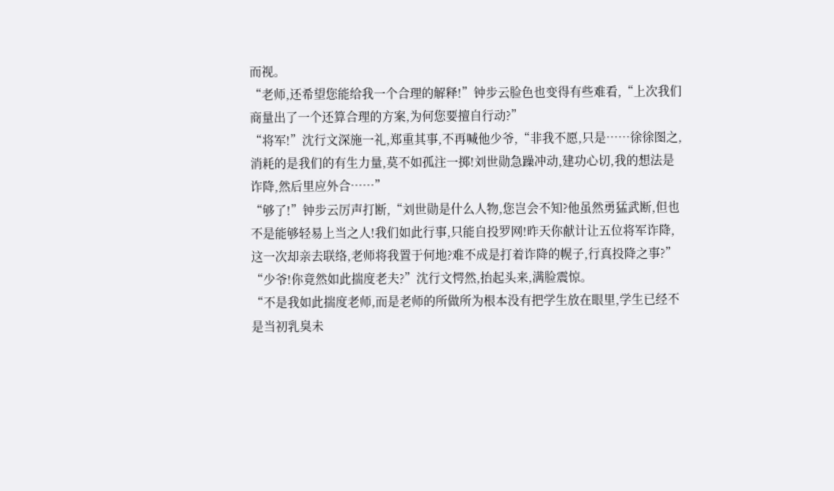而视。
“老师,还希望您能给我一个合理的解释!”钟步云脸色也变得有些难看,“上次我们商量出了一个还算合理的方案,为何您要擅自行动?”
“将军!”沈行文深施一礼,郑重其事,不再喊他少爷,“非我不愿,只是……徐徐图之,消耗的是我们的有生力量,莫不如孤注一掷!刘世勋急躁冲动,建功心切,我的想法是诈降,然后里应外合……”
“够了!”钟步云厉声打断,“刘世勋是什么人物,您岂会不知?他虽然勇猛武断,但也不是能够轻易上当之人!我们如此行事,只能自投罗网!昨天你献计让五位将军诈降,这一次却亲去联络,老师将我置于何地?难不成是打着诈降的幌子,行真投降之事?”
“少爷!你竟然如此揣度老夫?”沈行文愕然,抬起头来,满脸震惊。
“不是我如此揣度老师,而是老师的所做所为根本没有把学生放在眼里,学生已经不是当初乳臭未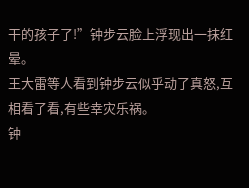干的孩子了!”钟步云脸上浮现出一抹红晕。
王大雷等人看到钟步云似乎动了真怒,互相看了看,有些幸灾乐祸。
钟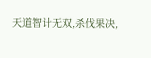天道智计无双,杀伐果决,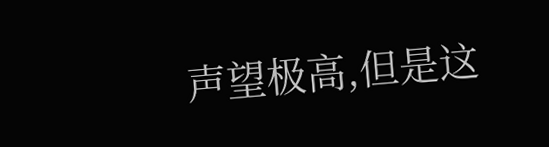声望极高,但是这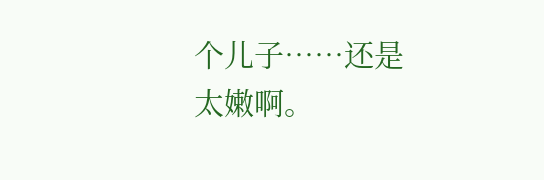个儿子……还是太嫩啊。